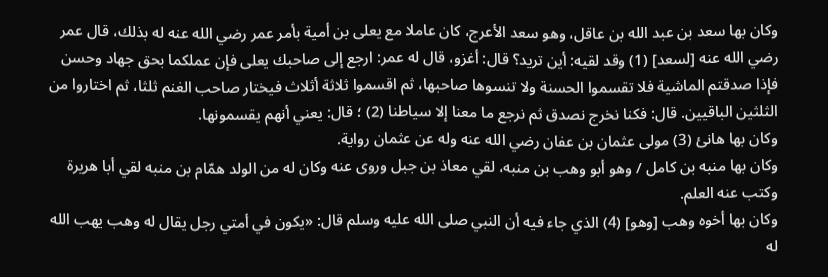وكان بها سعد بن عبد الله بن عاقل، وهو سعد الأعرج، كان عاملا مع يعلى بن أمية بأمر عمر رضي الله عنه له بذلك، قال عمر رضي الله عنه [لسعد] (1) وقد لقيه: أين تريد؟ قال: أغزو، قال له عمر: ارجع إلى صاحبك يعلى فإن عملكما بحق جهاد وحسن فإذا صدقتم الماشية فلا تقسموا الحسنة ولا تنسوها صاحبها، ثم اقسموا ثلاثة أثلاث فيختار صاحب الغنم ثلثا، ثم اختاروا من الثلثين الباقيين. قال: فكنا نخرج نصدق ثم نرجع ما معنا إلا سياطنا (2) ؛ قال: يعني أنهم يقسمونها.
وكان بها هانئ (3) مولى عثمان بن عفان رضي الله عنه وله عن عثمان رواية.
وكان بها منبه بن كامل / وهو أبو وهب بن منبه، لقي معاذ بن جبل وروى عنه وكان له من الولد همّام بن منبه لقي أبا هريرة وكتب عنه العلم.
وكان بها أخوه وهب [وهو] (4) الذي جاء فيه أن النبي صلى الله عليه وسلم قال: «يكون في أمتي رجل يقال له وهب يهب الله له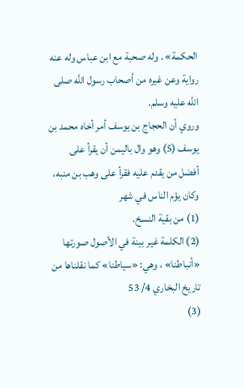الحكمة» . وله صحبة مع ابن عباس وله عنه رواية وعن غيره من أصحاب رسول الله صلى الله عليه وسلم.
وروي أن الحجاج بن يوسف أمر أخاه محمد بن يوسف (5) وهو وال باليمن أن يقرأ على أفضل من يقدم عليه فقرأ على وهب بن منبه، وكان يؤم الناس في شهر
(1) من بقية النسخ.
(2) الكلمة غير بينة في الأصول صورتها «أنباطنا» ، وهي: «سياطنا» كما نقلناها من تاريخ البخاري 4/ 53
(3)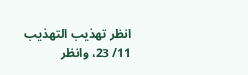انظر تهذيب التهذيب 11/ 23، وانظر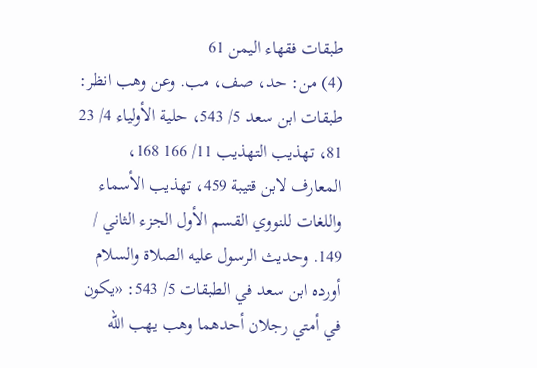طبقات فقهاء اليمن 61
(4) من: حد، صف، مب. وعن وهب انظر: طبقات ابن سعد 5/ 543، حلية الأولياء 4/ 23 81، تهذيب التهذيب 11/ 166 168، المعارف لابن قتيبة 459، تهذيب الأسماء واللغات للنووي القسم الأول الجزء الثاني / 149. وحديث الرسول عليه الصلاة والسلام أورده ابن سعد في الطبقات 5/ 543: «يكون في أمتي رجلان أحدهما وهب يهب الله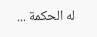له الحكمة ...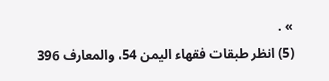» .
(5) انظر طبقات فقهاء اليمن 54، والمعارف 396